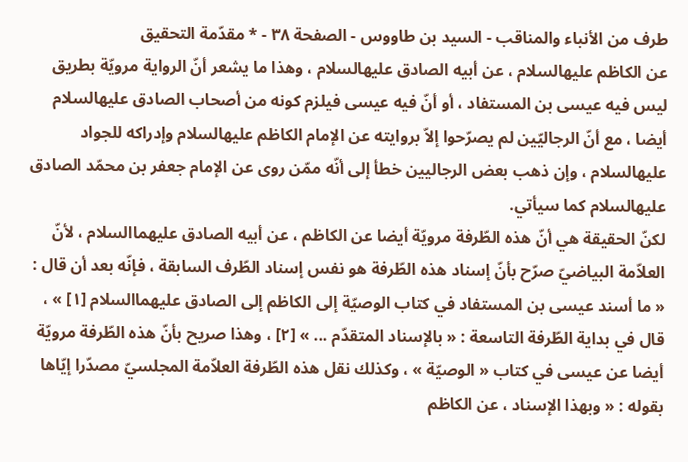طرف من الأنباء والمناقب - السيد بن طاووس - الصفحة ٣٨ - * مقدّمة التحقيق
عن الكاظم عليهالسلام ، عن أبيه الصادق عليهالسلام ، وهذا ما يشعر أنّ الرواية مرويّة بطريق ليس فيه عيسى بن المستفاد ، أو أنّ فيه عيسى فيلزم كونه من أصحاب الصادق عليهالسلام أيضا ، مع أنّ الرجاليّين لم يصرّحوا إلاّ بروايته عن الإمام الكاظم عليهالسلام وإدراكه للجواد عليهالسلام ، وإن ذهب بعض الرجاليين خطأ إلى أنّه ممّن روى عن الإمام جعفر بن محمّد الصادق عليهالسلام كما سيأتي.
لكنّ الحقيقة هي أنّ هذه الطّرفة مرويّة أيضا عن الكاظم ، عن أبيه الصادق عليهماالسلام ، لأنّ العلاّمة البياضيّ صرّح بأنّ إسناد هذه الطّرفة هو نفس إسناد الطّرف السابقة ، فإنّه بعد أن قال : « ما أسند عيسى بن المستفاد في كتاب الوصيّة إلى الكاظم إلى الصادق عليهماالسلام [١] » ، قال في بداية الطّرفة التاسعة : « بالإسناد المتقدّم ... » [٢] ، وهذا صريح بأنّ هذه الطّرفة مرويّة أيضا عن عيسى في كتاب « الوصيّة » ، وكذلك نقل هذه الطّرفة العلاّمة المجلسيّ مصدّرا إيّاها بقوله : « وبهذا الإسناد ، عن الكاظم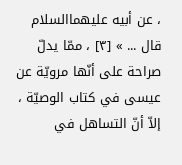، عن أبيه عليهماالسلام قال ... » [٣] ، ممّا يدلّ صراحة على أنّها مرويّة عن عيسى في كتاب الوصيّة ، إلاّ أنّ التساهل في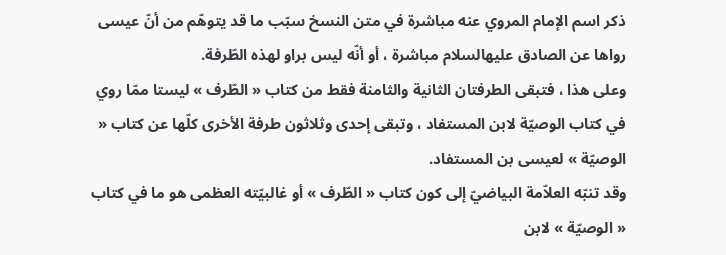ذكر اسم الإمام المروي عنه مباشرة في متن النسخ سبّب ما قد يتوهّم من أنّ عيسى رواها عن الصادق عليهالسلام مباشرة ، أو أنّه ليس براو لهذه الطّرفة.
وعلى هذا ، فتبقى الطرفتان الثانية والثامنة فقط من كتاب « الطّرف » ليستا ممّا روي في كتاب الوصيّة لابن المستفاد ، وتبقى إحدى وثلاثون طرفة الأخرى كلّها عن كتاب « الوصيّة » لعيسى بن المستفاد.
وقد تنبّه العلاّمة البياضيّ إلى كون كتاب « الطّرف » أو غالبيّته العظمى هو ما في كتاب « الوصيّة » لابن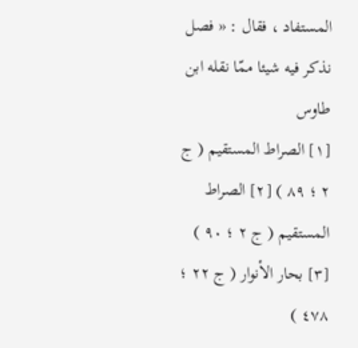المستفاد ، فقال : « فصل نذكر فيه شيئا ممّا نقله ابن طاوس
[١] الصراط المستقيم ( ج ٢ ؛ ٨٩ ) [٢] الصراط المستقيم ( ج ٢ ؛ ٩٠ ) [٣] بحار الأنوار ( ج ٢٢ ؛ ٤٧٨ )